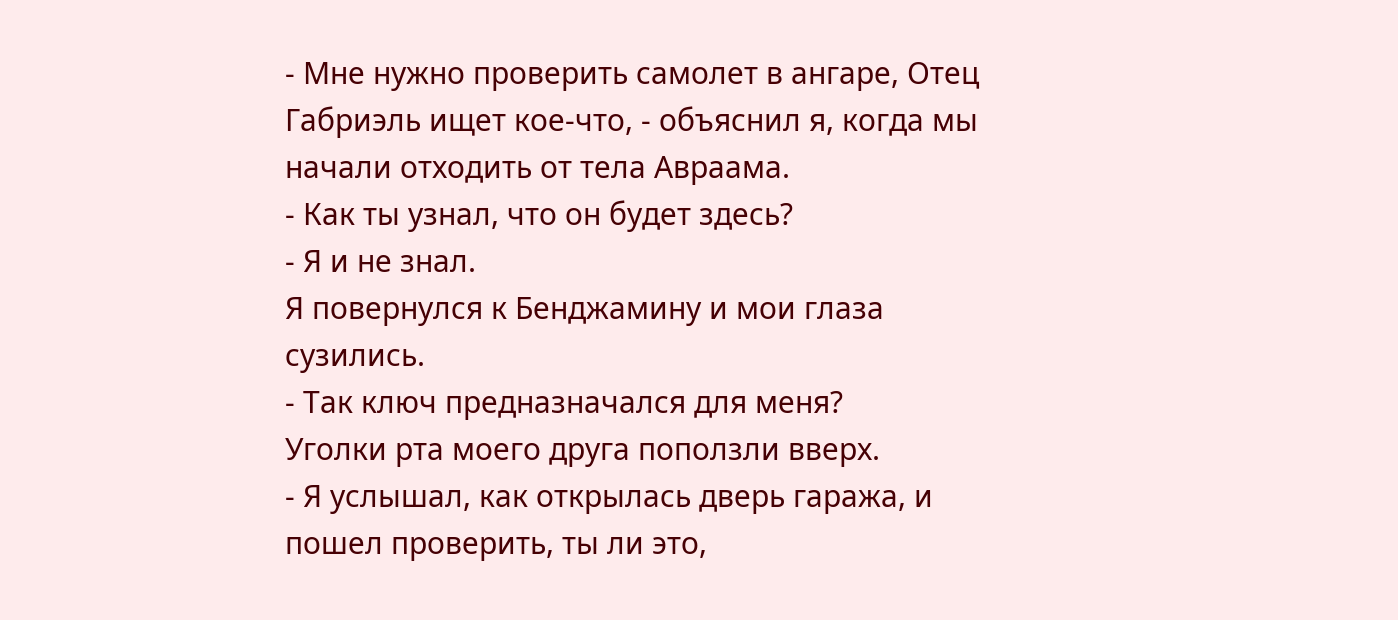- Мне нужно проверить самолет в ангаре, Отец Габриэль ищет кое-что, - объяснил я, когда мы начали отходить от тела Авраама.
- Как ты узнал, что он будет здесь?
- Я и не знал.
Я повернулся к Бенджамину и мои глаза сузились.
- Так ключ предназначался для меня?
Уголки рта моего друга поползли вверх.
- Я услышал, как открылась дверь гаража, и пошел проверить, ты ли это,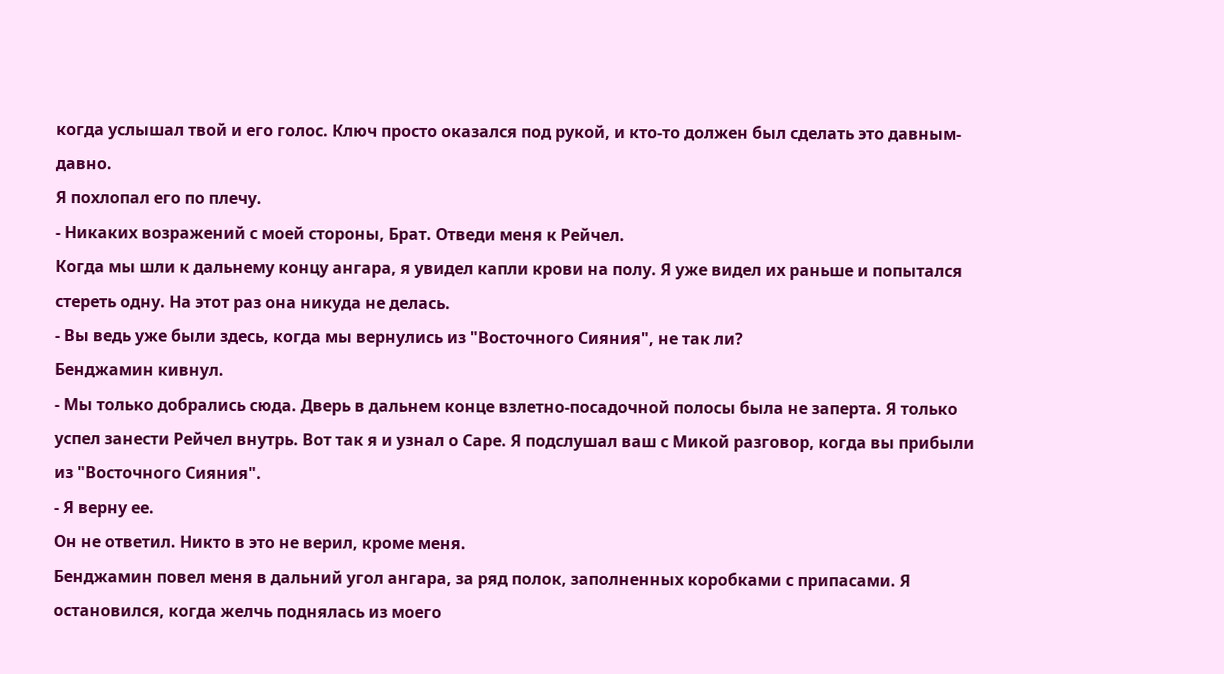когда услышал твой и его голос. Ключ просто оказался под рукой, и кто-то должен был сделать это давным-давно.
Я похлопал его по плечу.
- Никаких возражений с моей стороны, Брат. Отведи меня к Рейчел.
Когда мы шли к дальнему концу ангара, я увидел капли крови на полу. Я уже видел их раньше и попытался стереть одну. На этот раз она никуда не делась.
- Вы ведь уже были здесь, когда мы вернулись из "Восточного Сияния", не так ли?
Бенджамин кивнул.
- Мы только добрались сюда. Дверь в дальнем конце взлетно-посадочной полосы была не заперта. Я только успел занести Рейчел внутрь. Вот так я и узнал о Саре. Я подслушал ваш с Микой разговор, когда вы прибыли из "Восточного Сияния".
- Я верну ее.
Он не ответил. Никто в это не верил, кроме меня.
Бенджамин повел меня в дальний угол ангара, за ряд полок, заполненных коробками с припасами. Я остановился, когда желчь поднялась из моего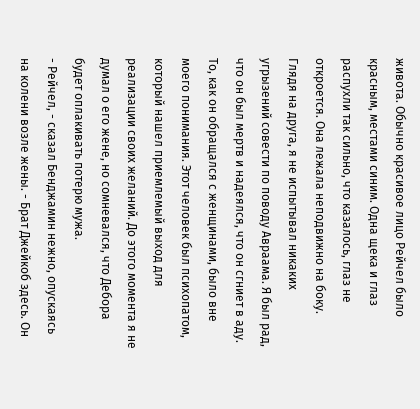живота. Обычно красивое лицо Рейчел было красным, местами синим. Одна щека и глаз распухли так сильно, что казалось, глаз не откроется. Она лежала неподвижно на боку.
Глядя на друга, я не испытывал никаких угрызений совести по поводу Авраама. Я был рад, что он был мертв и надеялся, что он сгниет в аду. То, как он обращался с женщинами, было вне моего понимания. Этот человек был психопатом, который нашел приемлемый выход для реализации своих желаний. До этого момента я не думал о его жене, но сомневался, что Дебора будет оплакивать потерю мужа.
- Рейчел, - сказал Бенджамин нежно, опускаясь на колени возле жены. - Брат Джейкоб здесь. Он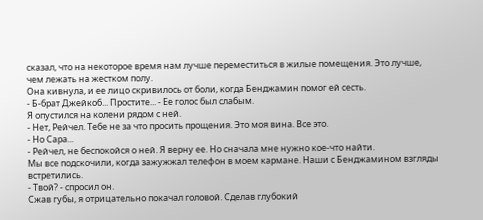сказал, что на некоторое время нам лучше переместиться в жилые помещения. Это лучше, чем лежать на жестком полу.
Она кивнула, и ее лицо скривилось от боли, когда Бенджамин помог ей сесть.
- Б-брат Джейкоб... Простите... - Ее голос был слабым.
Я опустился на колени рядом с ней.
- Нет, Рейчел. Тебе не за что просить прощения. Это моя вина. Все это.
- Но Сара...
- Рейчел, не беспокойся о ней. Я верну ее. Но сначала мне нужно кое-что найти.
Мы все подскочили, когда зажужжал телефон в моем кармане. Наши с Бенджамином взгляды встретились.
- Твой? - спросил он.
Сжав губы, я отрицательно покачал головой. Сделав глубокий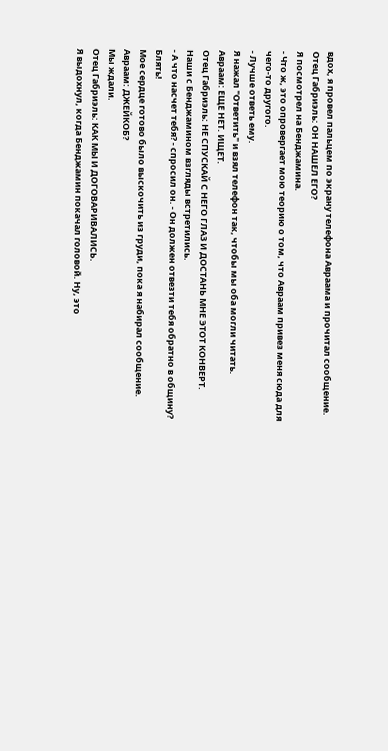вдох, я провел пальцем по экрану телефона Авраама и прочитал сообщение.
Отец Габриэль: ОН НАШЕЛ ЕГО?
Я посмотрел на Бенджамина.
- Что ж, это опровергает мою теорию о том, что Авраам привез меня сюда для чего-то другого.
- Лучше ответь ему.
Я нажал "Ответить" и взял телефон так, чтобы мы оба могли читать.
Авраам: ЕЩЕ НЕТ. ИЩЕТ.
Отец Габриэль: НЕ СПУСКАЙ С НЕГО ГЛАЗ И ДОСТАНЬ МНЕ ЭТОТ КОНВЕРТ.
Наши с Бенджамином взгляды встретились.
- А что насчет тебя? - спросил он. - Он должен отвезти тебя обратно в общину?
Блять!
Мое сердце готово было выскочить из груди, пока я набирал сообщение.
Авраам: ДЖЕЙКОБ?
Мы ждали.
Отец Габриэль: КАК МЫ И ДОГОВАРИВАЛИСЬ.
Я выдохнул, когда Бенджамин покачал головой. Ну, это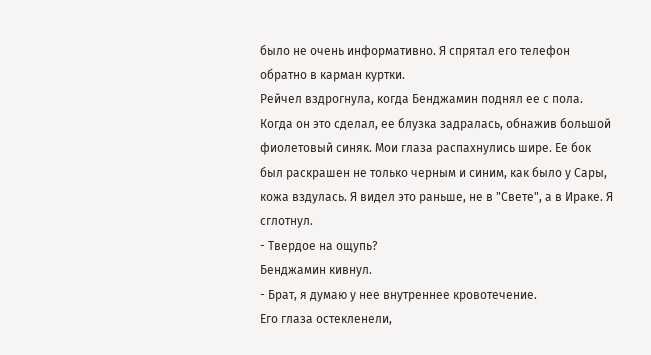было не очень информативно. Я спрятал его телефон обратно в карман куртки.
Рейчел вздрогнула, когда Бенджамин поднял ее с пола. Когда он это сделал, ее блузка задралась, обнажив большой фиолетовый синяк. Мои глаза распахнулись шире. Ее бок был раскрашен не только черным и синим, как было у Сары, кожа вздулась. Я видел это раньше, не в "Свете", а в Ираке. Я сглотнул.
- Твердое на ощупь?
Бенджамин кивнул.
- Брат, я думаю у нее внутреннее кровотечение.
Его глаза остекленели,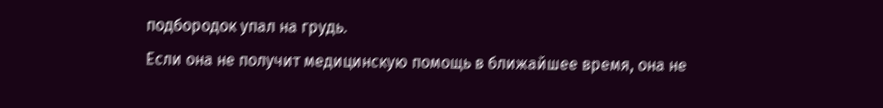подбородок упал на грудь.
Если она не получит медицинскую помощь в ближайшее время, она не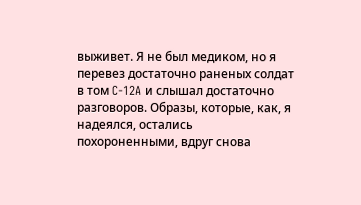выживет. Я не был медиком, но я перевез достаточно раненых солдат в том C-12A и слышал достаточно разговоров. Образы, которые, как, я надеялся, остались похороненными, вдруг снова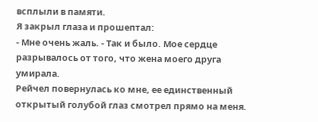всплыли в памяти.
Я закрыл глаза и прошептал:
- Мне очень жаль. - Так и было. Мое сердце разрывалось от того, что жена моего друга умирала.
Рейчел повернулась ко мне, ее единственный открытый голубой глаз смотрел прямо на меня.